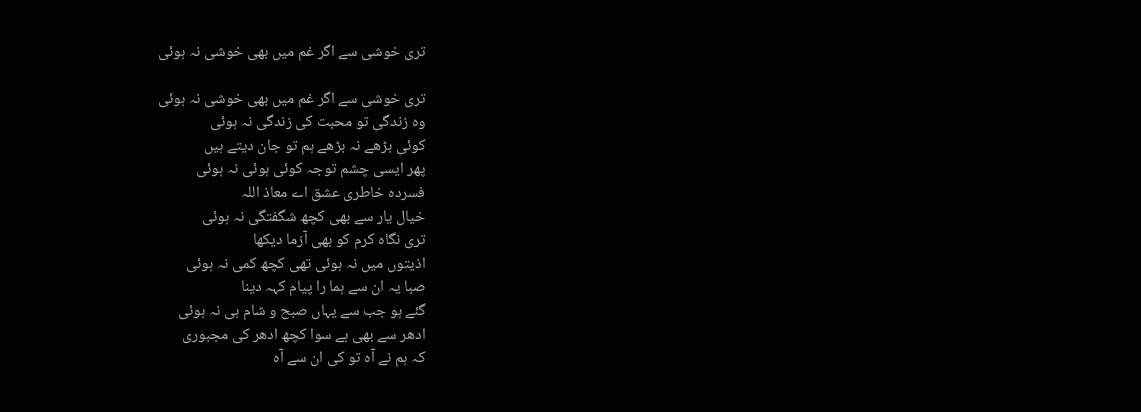تری خوشی سے اگر غم ميں بھی خوشی نہ ہوئی

تری خوشی سے اگر غم ميں بھی خوشی نہ ہوئی
وہ زندگی تو محبت کی زندگی نہ ہوئی
کوئی بڑھے نہ بڑھے ہم تو جان ديتے ہيں
پھر ايسی چشم توجہ کوئی ہوئی نہ ہوئی
فسردہ خاطری عشق اے معاذ اللہ
خيال يار سے بھی کچھ شگفتگی نہ ہوئی
تری نگاہ کرم کو بھی آزما ديکھا
اذيتوں ميں نہ ہوئی تھی کچھ کمی نہ ہوئی
صبا يہ ان سے ہما را پيام کہہ دينا
گئے ہو جب سے يہاں صبح و شام ہی نہ ہوئی
ادھر سے بھی ہے سوا کچھ ادھر کی مجبوری
کہ ہم نے آہ تو کی ان سے آہ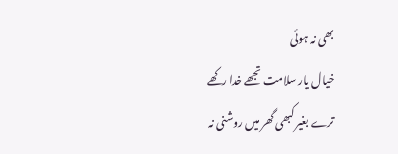بھی نہ ہوئی
خيال يار سلامت تجھے خدا رکھے
ترے بغير کبھی گھر ميں روشنی نہ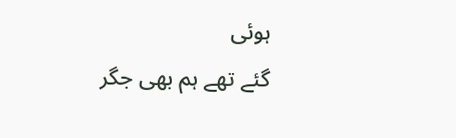ہوئی
گئے تھے ہم بھی جگر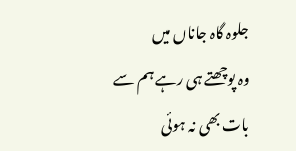جلوہ گاہ جاناں ميں
وہ پوچھتے ہی رہے ہم سے بات بھی نہ ہوئی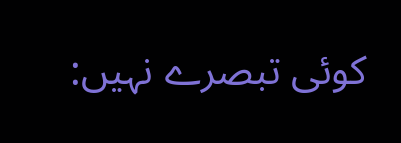کوئی تبصرے نہیں: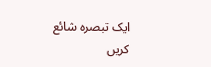ایک تبصرہ شائع کریں